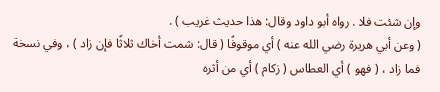وإن شئت فلا . رواه أبو داود وقال: هذا حديث غريب ) .
( وعن أبي هريرة رضي الله عنه ) أي موقوفًا ( قال: شمت أخاك ثلاثًا فإن زاد ) ، وفي نسخة فما زاد ، ( فهو ) أي العطاس ( زكام ) أي من أثره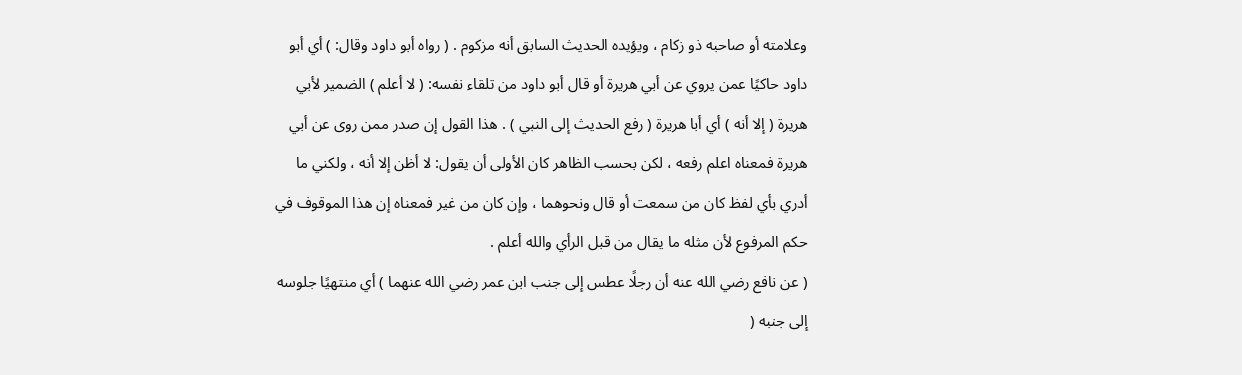وعلامته أو صاحبه ذو زكام ، ويؤيده الحديث السابق أنه مزكوم . ( رواه أبو داود وقال: ) أي أبو داود حاكيًا عمن يروي عن أبي هريرة أو قال أبو داود من تلقاء نفسه: ( لا أعلم ) الضمير لأبي هريرة ( إلا أنه ) أي أبا هريرة ( رفع الحديث إلى النبي ) . هذا القول إن صدر ممن روى عن أبي هريرة فمعناه اعلم رفعه ، لكن بحسب الظاهر كان الأولى أن يقول: لا أظن إلا أنه ، ولكني ما أدري بأي لفظ كان من سمعت أو قال ونحوهما ، وإن كان من غير فمعناه إن هذا الموقوف في حكم المرفوع لأن مثله ما يقال من قبل الرأي والله أعلم .
( عن نافع رضي الله عنه أن رجلًا عطس إلى جنب ابن عمر رضي الله عنهما ) أي منتهيًا جلوسه إلى جنبه (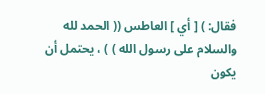فقال: ) [ أي ] العاطس (( الحمد لله والسلام على رسول الله ) ) ، يحتمل أن يكون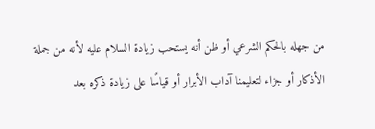من جهله بالحكم الشرعي أو ظن أنه يستحب زيادة السلام عليه لأنه من جملة الأذكار أو جزاء لتعليمنا آداب الأبرار أو قياسًا على زيادة ذكره بعد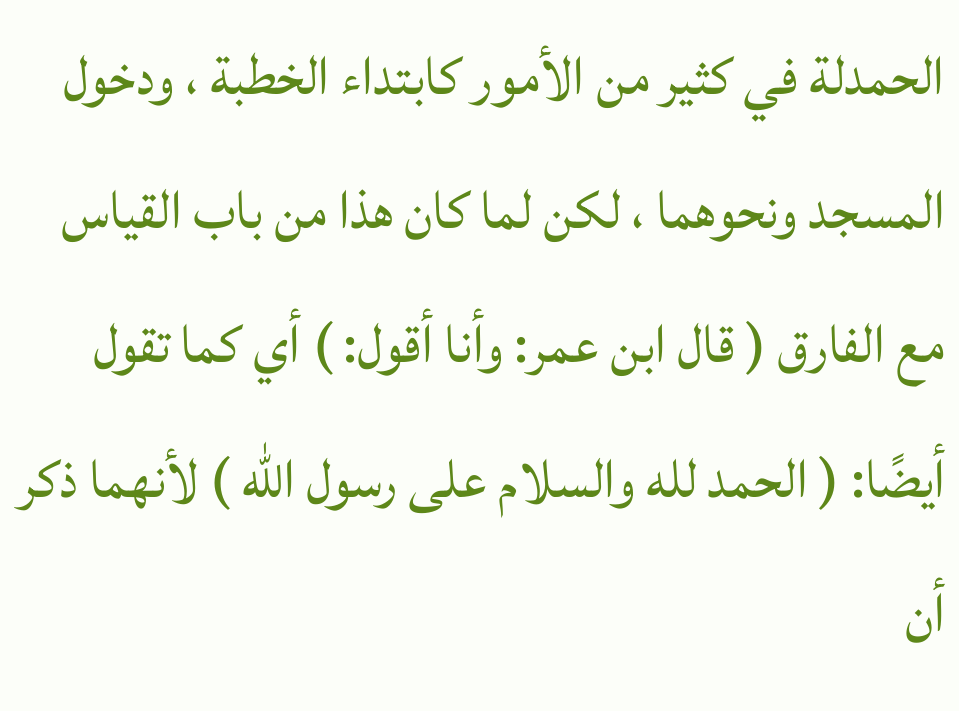الحمدلة في كثير من الأمور كابتداء الخطبة ، ودخول المسجد ونحوهما ، لكن لما كان هذا من باب القياس مع الفارق ( قال ابن عمر: وأنا أقول: ) أي كما تقول أيضًا: ( الحمد لله والسلام على رسول الله ) لأنهما ذكر أن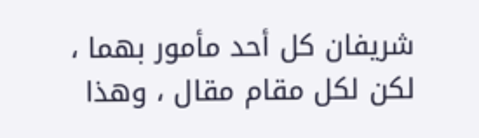شريفان كل أحد مأمور بهما ، لكن لكل مقام مقال ، وهذا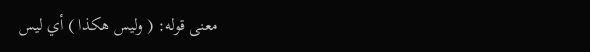معنى قوله: ( وليس هكذا ) أي ليس